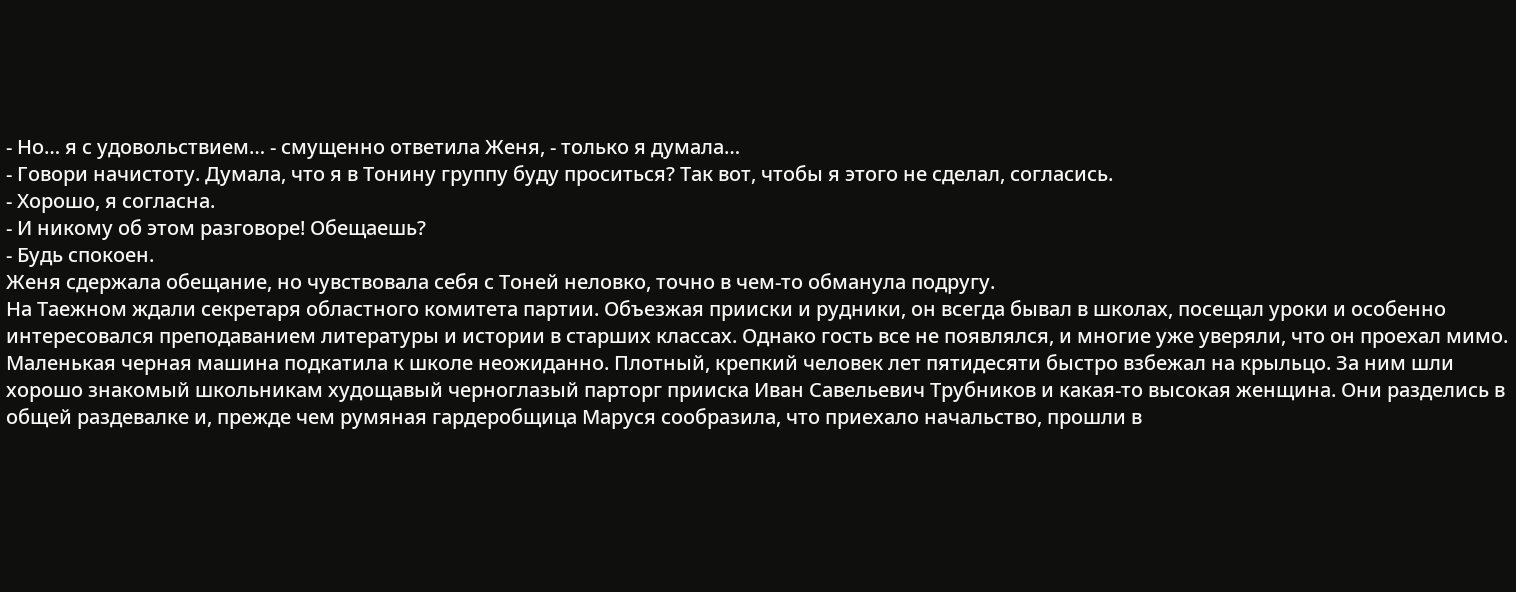- Но… я с удовольствием… - смущенно ответила Женя, - только я думала…
- Говори начистоту. Думала, что я в Тонину группу буду проситься? Так вот, чтобы я этого не сделал, согласись.
- Хорошо, я согласна.
- И никому об этом разговоре! Обещаешь?
- Будь спокоен.
Женя сдержала обещание, но чувствовала себя с Тоней неловко, точно в чем-то обманула подругу.
На Таежном ждали секретаря областного комитета партии. Объезжая прииски и рудники, он всегда бывал в школах, посещал уроки и особенно интересовался преподаванием литературы и истории в старших классах. Однако гость все не появлялся, и многие уже уверяли, что он проехал мимо.
Маленькая черная машина подкатила к школе неожиданно. Плотный, крепкий человек лет пятидесяти быстро взбежал на крыльцо. За ним шли хорошо знакомый школьникам худощавый черноглазый парторг прииска Иван Савельевич Трубников и какая-то высокая женщина. Они разделись в общей раздевалке и, прежде чем румяная гардеробщица Маруся сообразила, что приехало начальство, прошли в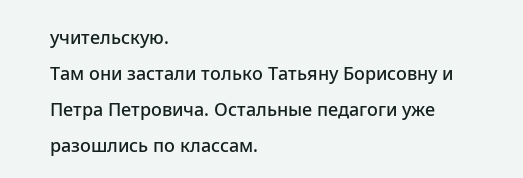учительскую.
Там они застали только Татьяну Борисовну и Петра Петровича. Остальные педагоги уже разошлись по классам.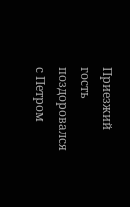Приезжий гость поздоровался с Петром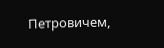Петровичем,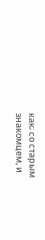как; со старым знакомцем, и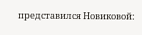представился Новиковой: